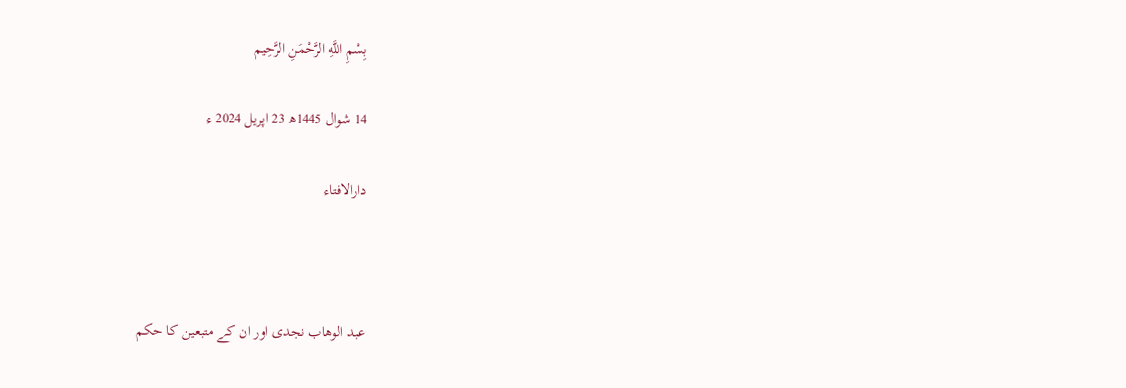بِسْمِ اللَّهِ الرَّحْمَنِ الرَّحِيم

14 شوال 1445ھ 23 اپریل 2024 ء

دارالافتاء



عبد الوھاب نجدی اور ان کے متبعین کا حکم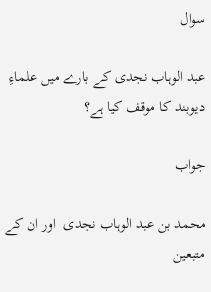سوال

عبد الوہاب نجدی کے بارے میں علماءِ دیوبند کا موقف کیا ہے؟

جواب

محمد بن عبد الوہاب نجدی  اور ان کے متبعین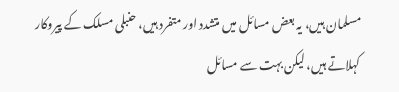مسلمان ہیں، یہ بعض مسائل میں متشدد اور متفرد ہیں، حنبلی مسلک کے پیروکار کہلاتے ہیں، لیکن بہت سے مسائل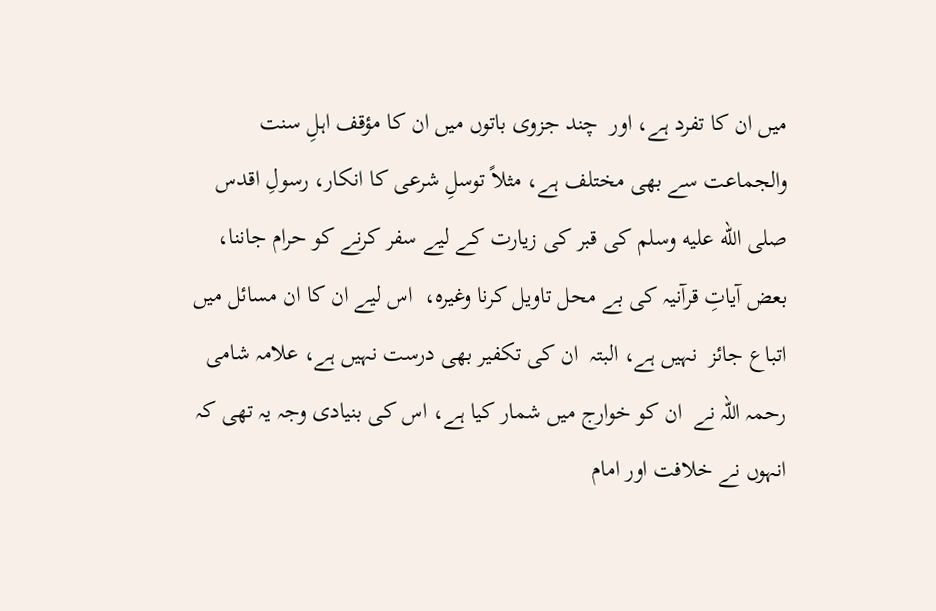میں ان کا تفرد ہے، اور  چند جزوی باتوں میں ان کا مؤقف اہلِ سنت والجماعت سے بھی مختلف ہے، مثلاً توسلِ شرعی کا انکار، رسولِ اقدس صلى الله عليه وسلم کی قبر کی زیارت کے لیے سفر کرنے کو حرام جاننا، بعض آیاتِ قرآنیہ کی بے محل تاویل کرنا وغیرہ،  اس لیے ان کا ان مسائل میں اتباع جائز  نہیں ہے، البتہ  ان کی تکفیر بھی درست نہیں ہے، علامہ شامی رحمہ اللہ نے  ان کو خوارج میں شمار کیا ہے، اس کی بنیادی وجہ یہ تھی کہ انہوں نے خلافت اور امام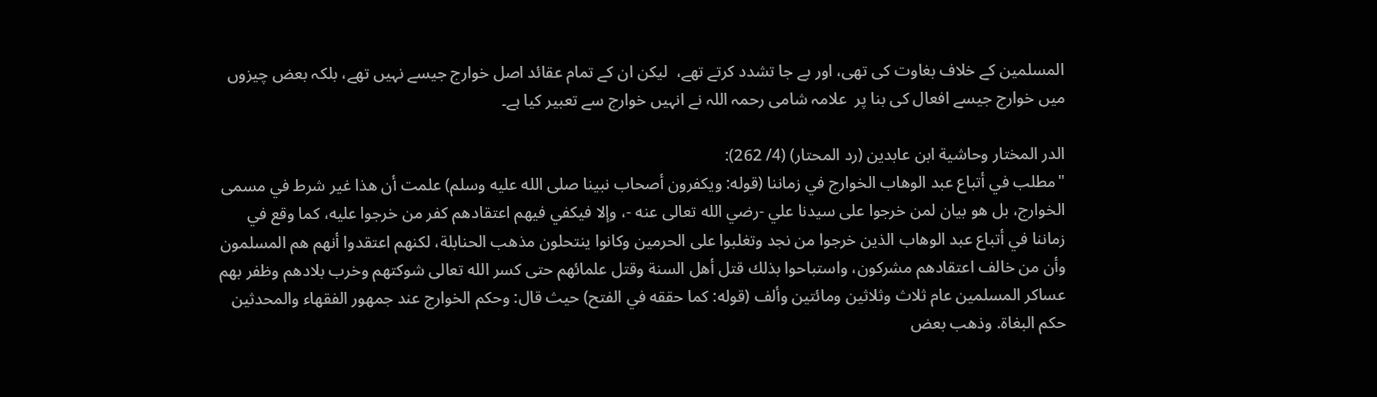المسلمین کے خلاف بغاوت کی تھی، اور بے جا تشدد کرتے تھے،  لیکن ان کے تمام عقائد اصل خوارج جیسے نہیں تھے، بلکہ بعض چیزوں میں خوارج جیسے افعال کی بنا پر  علامہ شامی رحمہ اللہ نے انہیں خوارج سے تعبیر کیا ہے۔

الدر المختار وحاشية ابن عابدين (رد المحتار) (4/ 262):
"مطلب في أتباع عبد الوهاب الخوارج في زماننا (قوله: ويكفرون أصحاب نبينا صلى الله عليه وسلم) علمت أن هذا غير شرط في مسمى الخوارج، بل هو بيان لمن خرجوا على سيدنا علي -رضي الله تعالى عنه -، وإلا فيكفي فيهم اعتقادهم كفر من خرجوا عليه، كما وقع في زماننا في أتباع عبد الوهاب الذين خرجوا من نجد وتغلبوا على الحرمين وكانوا ينتحلون مذهب الحنابلة، لكنهم اعتقدوا أنهم هم المسلمون وأن من خالف اعتقادهم مشركون، واستباحوا بذلك قتل أهل السنة وقتل علمائهم حتى كسر الله تعالى شوكتهم وخرب بلادهم وظفر بهم عساكر المسلمين عام ثلاث وثلاثين ومائتين وألف (قوله: كما حققه في الفتح) حيث قال: وحكم الخوارج عند جمهور الفقهاء والمحدثين حكم البغاة. وذهب بعض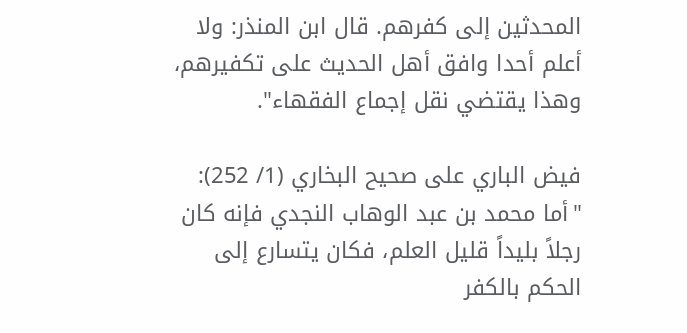المحدثين إلى كفرهم. قال ابن المنذر: ولا أعلم أحدا وافق أهل الحديث على تكفيرهم، وهذا يقتضي نقل إجماع الفقهاء".

فيض الباري على صحيح البخاري (1/ 252):
"أما محمد بن عبد الوهاب النجدي فإنه كان رجلاً بليداً قليل العلم، فكان يتسارع إلى الحكم بالكفر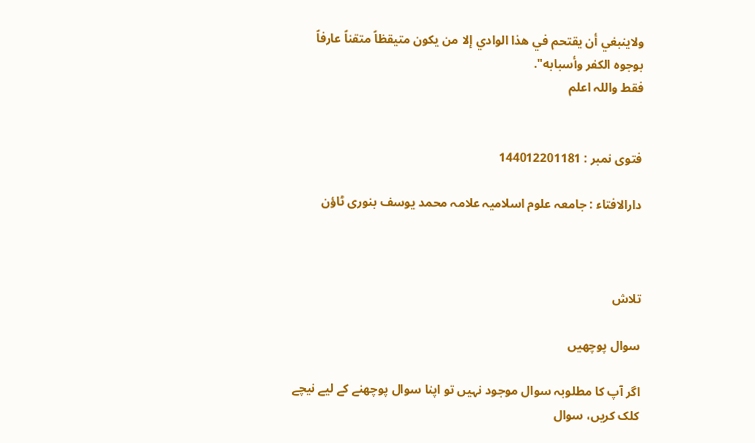ولاينبغي أن يقتحم في هذا الوادي إلا من يكون متيقظاً متقناً عارفاً بوجوه الكفر وأسبابه".
فقط واللہ اعلم


فتوی نمبر : 144012201181

دارالافتاء : جامعہ علوم اسلامیہ علامہ محمد یوسف بنوری ٹاؤن



تلاش

سوال پوچھیں

اگر آپ کا مطلوبہ سوال موجود نہیں تو اپنا سوال پوچھنے کے لیے نیچے کلک کریں، سوال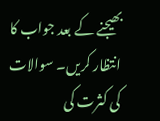بھیجنے کے بعد جواب کا انتظار کریں۔ سوالات کی کثرت کی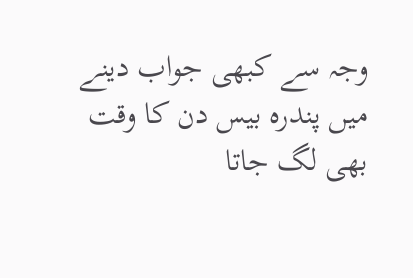وجہ سے کبھی جواب دینے میں پندرہ بیس دن کا وقت بھی لگ جاتا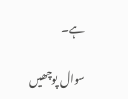ہے۔

سوال پوچھیں